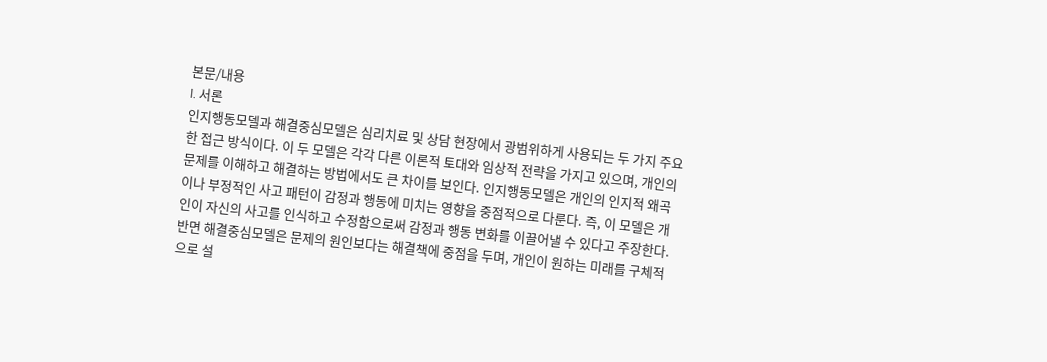본문/내용
I. 서론
인지행동모델과 해결중심모델은 심리치료 및 상담 현장에서 광범위하게 사용되는 두 가지 주요한 접근 방식이다. 이 두 모델은 각각 다른 이론적 토대와 임상적 전략을 가지고 있으며, 개인의 문제를 이해하고 해결하는 방법에서도 큰 차이를 보인다. 인지행동모델은 개인의 인지적 왜곡이나 부정적인 사고 패턴이 감정과 행동에 미치는 영향을 중점적으로 다룬다. 즉, 이 모델은 개인이 자신의 사고를 인식하고 수정함으로써 감정과 행동 변화를 이끌어낼 수 있다고 주장한다. 반면 해결중심모델은 문제의 원인보다는 해결책에 중점을 두며, 개인이 원하는 미래를 구체적으로 설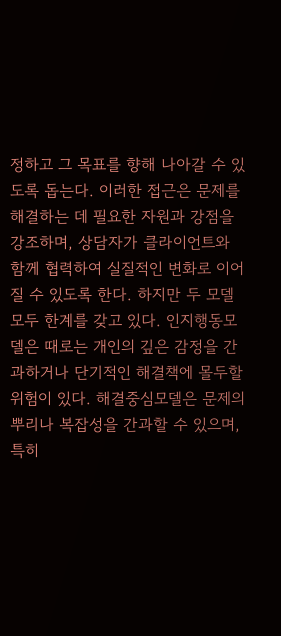정하고 그 목표를 향해 나아갈 수 있도록 돕는다. 이러한 접근은 문제를 해결하는 데 필요한 자원과 강점을 강조하며, 상담자가 클라이언트와 함께 협력하여 실질적인 변화로 이어질 수 있도록 한다. 하지만 두 모델 모두 한계를 갖고 있다. 인지행동모델은 때로는 개인의 깊은 감정을 간과하거나 단기적인 해결책에 몰두할 위험이 있다. 해결중심모델은 문제의 뿌리나 복잡성을 간과할 수 있으며, 특히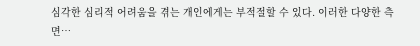심각한 심리적 어려움을 겪는 개인에게는 부적절할 수 있다. 이러한 다양한 측면…